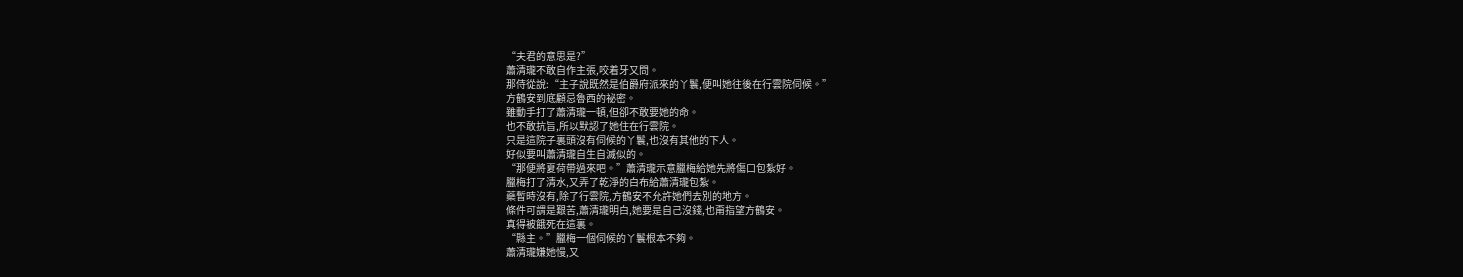“夫君的意思是?”
蕭清瓏不敢自作主張,咬着牙又問。
那侍從說:“主子說既然是伯爵府派來的丫鬟,便叫她往後在行雲院伺候。”
方鶴安到底顧忌魯西的祕密。
雖動手打了蕭清瓏一頓,但卻不敢要她的命。
也不敢抗旨,所以默認了她住在行雲院。
只是這院子裏頭沒有伺候的丫鬟,也沒有其他的下人。
好似要叫蕭清瓏自生自滅似的。
“那便將夏荷帶過來吧。”蕭清瓏示意臘梅給她先將傷口包紮好。
臘梅打了清水,又弄了乾淨的白布給蕭清瓏包紮。
藥暫時沒有,除了行雲院,方鶴安不允許她們去別的地方。
條件可謂是艱苦,蕭清瓏明白,她要是自己沒錢,也甭指望方鶴安。
真得被餓死在這裏。
“縣主。”臘梅一個伺候的丫鬟根本不夠。
蕭清瓏嫌她慢,又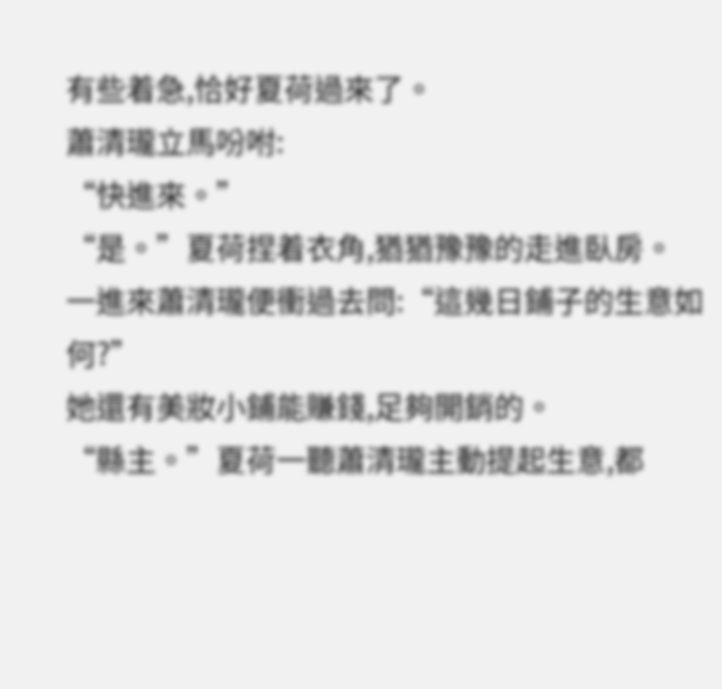有些着急,恰好夏荷過來了。
蕭清瓏立馬吩咐:
“快進來。”
“是。”夏荷捏着衣角,猶猶豫豫的走進臥房。
一進來蕭清瓏便衝過去問:“這幾日鋪子的生意如何?”
她還有美妝小鋪能賺錢,足夠開銷的。
“縣主。”夏荷一聽蕭清瓏主動提起生意,都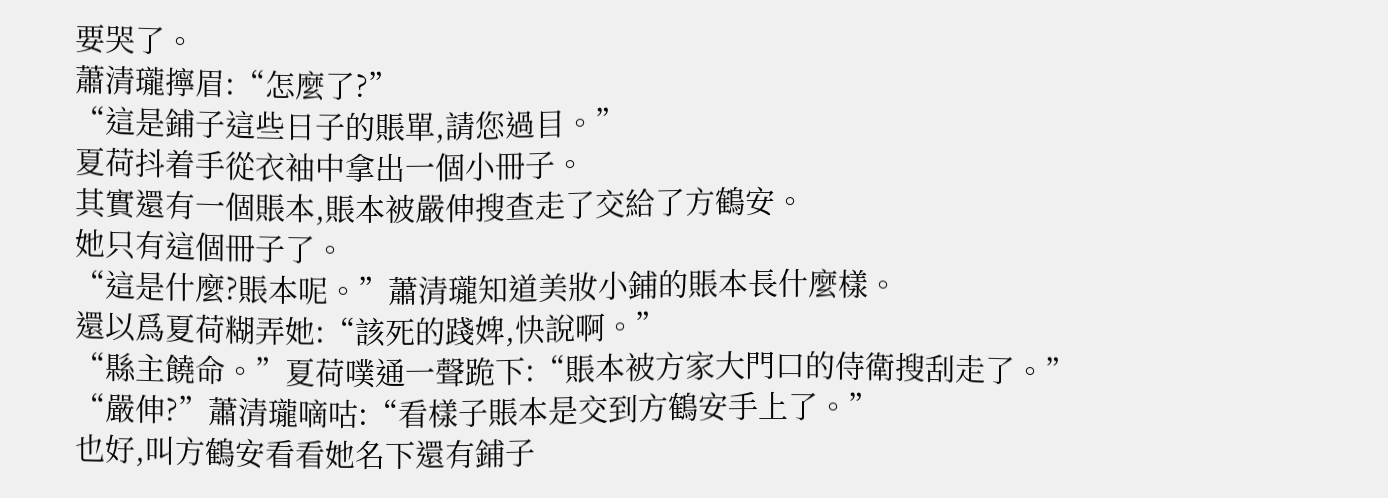要哭了。
蕭清瓏擰眉:“怎麼了?”
“這是鋪子這些日子的賬單,請您過目。”
夏荷抖着手從衣袖中拿出一個小冊子。
其實還有一個賬本,賬本被嚴伸搜查走了交給了方鶴安。
她只有這個冊子了。
“這是什麼?賬本呢。”蕭清瓏知道美妝小鋪的賬本長什麼樣。
還以爲夏荷糊弄她:“該死的踐婢,快說啊。”
“縣主饒命。”夏荷噗通一聲跪下:“賬本被方家大門口的侍衛搜刮走了。”
“嚴伸?”蕭清瓏嘀咕:“看樣子賬本是交到方鶴安手上了。”
也好,叫方鶴安看看她名下還有鋪子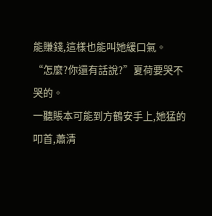能賺錢,這樣也能叫她緩口氣。
“怎麼?你還有話說?”夏荷要哭不哭的。
一聽賬本可能到方鶴安手上,她猛的叩首,蕭清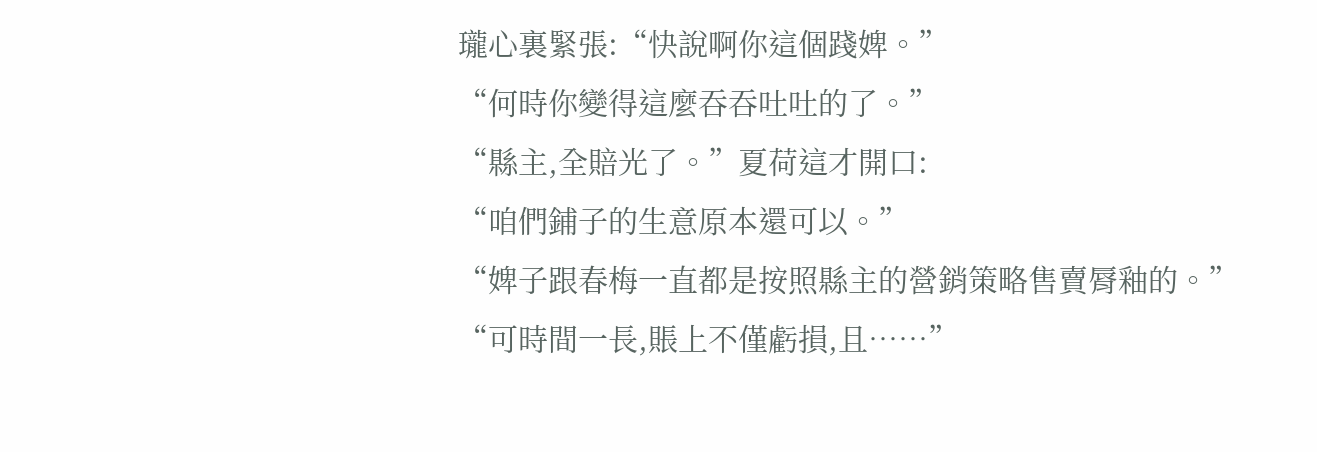瓏心裏緊張:“快說啊你這個踐婢。”
“何時你變得這麼吞吞吐吐的了。”
“縣主,全賠光了。”夏荷這才開口:
“咱們鋪子的生意原本還可以。”
“婢子跟春梅一直都是按照縣主的營銷策略售賣脣釉的。”
“可時間一長,賬上不僅虧損,且……”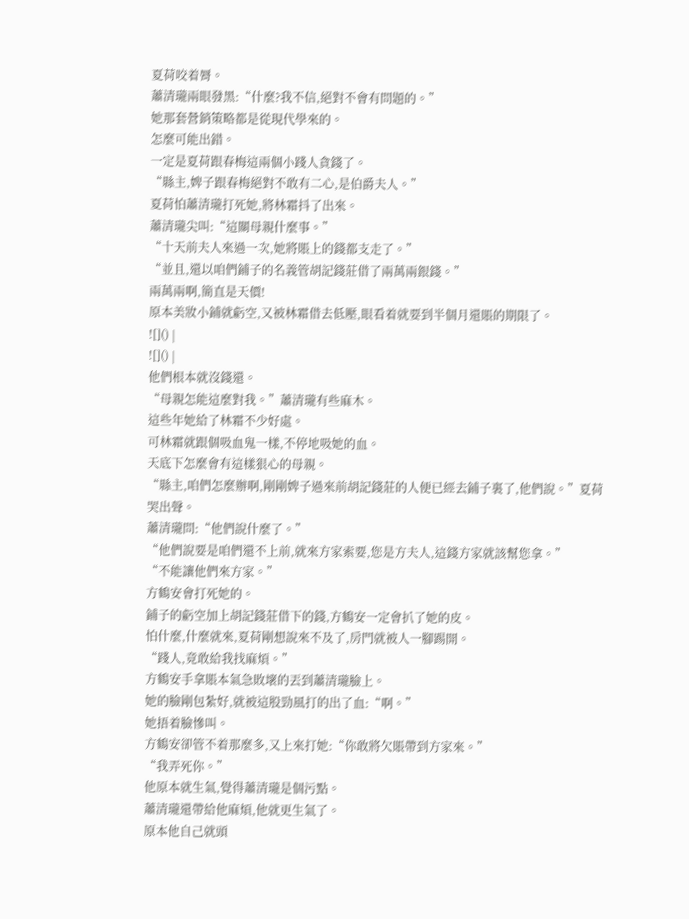夏荷咬着脣。
蕭清瓏兩眼發黑:“什麼?我不信,絕對不會有問題的。”
她那套營銷策略都是從現代學來的。
怎麼可能出錯。
一定是夏荷跟春梅這兩個小踐人貪錢了。
“縣主,婢子跟春梅絕對不敢有二心,是伯爵夫人。”
夏荷怕蕭清瓏打死她,將林霜抖了出來。
蕭清瓏尖叫:“這關母親什麼事。”
“十天前夫人來過一次,她將賬上的錢都支走了。”
“並且,還以咱們鋪子的名義管胡記錢莊借了兩萬兩銀錢。”
兩萬兩啊,簡直是天價!
原本美妝小鋪就虧空,又被林霜借去低壓,眼看着就要到半個月還賬的期限了。
![]() |
![]() |
他們根本就沒錢還。
“母親怎能這麼對我。”蕭清瓏有些麻木。
這些年她給了林霜不少好處。
可林霜就跟個吸血鬼一樣,不停地吸她的血。
天底下怎麼會有這樣狠心的母親。
“縣主,咱們怎麼辦啊,剛剛婢子過來前胡記錢莊的人便已經去鋪子裏了,他們說。”夏荷哭出聲。
蕭清瓏問:“他們說什麼了。”
“他們說要是咱們還不上前,就來方家索要,您是方夫人,這錢方家就該幫您拿。”
“不能讓他們來方家。”
方鶴安會打死她的。
鋪子的虧空加上胡記錢莊借下的錢,方鶴安一定會扒了她的皮。
怕什麼,什麼就來,夏荷剛想說來不及了,房門就被人一腳踢開。
“踐人,竟敢給我找麻煩。”
方鶴安手拿賬本氣急敗壞的丟到蕭清瓏臉上。
她的臉剛包紮好,就被這股勁風打的出了血:“啊。”
她捂着臉慘叫。
方鶴安卻管不着那麼多,又上來打她:“你敢將欠賬帶到方家來。”
“我弄死你。”
他原本就生氣,覺得蕭清瓏是個污點。
蕭清瓏還帶給他麻煩,他就更生氣了。
原本他自己就頭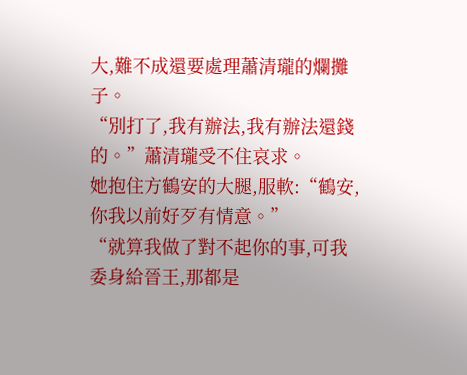大,難不成還要處理蕭清瓏的爛攤子。
“別打了,我有辦法,我有辦法還錢的。”蕭清瓏受不住哀求。
她抱住方鶴安的大腿,服軟:“鶴安,你我以前好歹有情意。”
“就算我做了對不起你的事,可我委身給晉王,那都是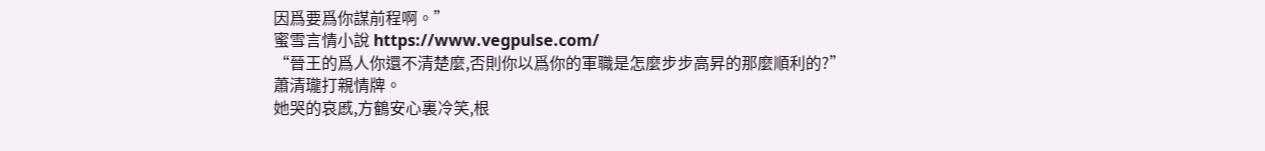因爲要爲你謀前程啊。”
蜜雪言情小說 https://www.vegpulse.com/
“晉王的爲人你還不清楚麼,否則你以爲你的軍職是怎麼步步高昇的那麼順利的?”
蕭清瓏打親情牌。
她哭的哀慼,方鶴安心裏冷笑,根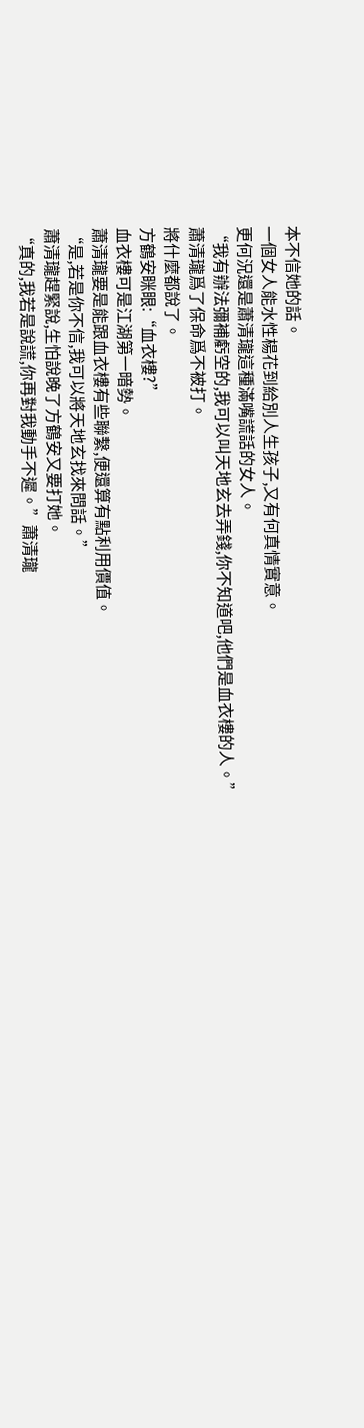本不信她的話。
一個女人能水性楊花到給別人生孩子,又有何真情實意。
更何況還是蕭清瓏這種滿嘴謊話的女人。
“我有辦法彌補虧空的,我可以叫天地玄去弄錢,你不知道吧,他們是血衣樓的人。”
蕭清瓏爲了保命爲不被打。
將什麼都說了。
方鶴安眯眼:“血衣樓?”
血衣樓可是江湖第一暗勢。
蕭清瓏要是能跟血衣樓有些聯繫,便還算有點利用價值。
“是,若是你不信,我可以將天地玄找來問話。”
蕭清瓏趕緊說,生怕說晚了方鶴安又要打她。
“真的,我若是說謊,你再對我動手不遲。”蕭清瓏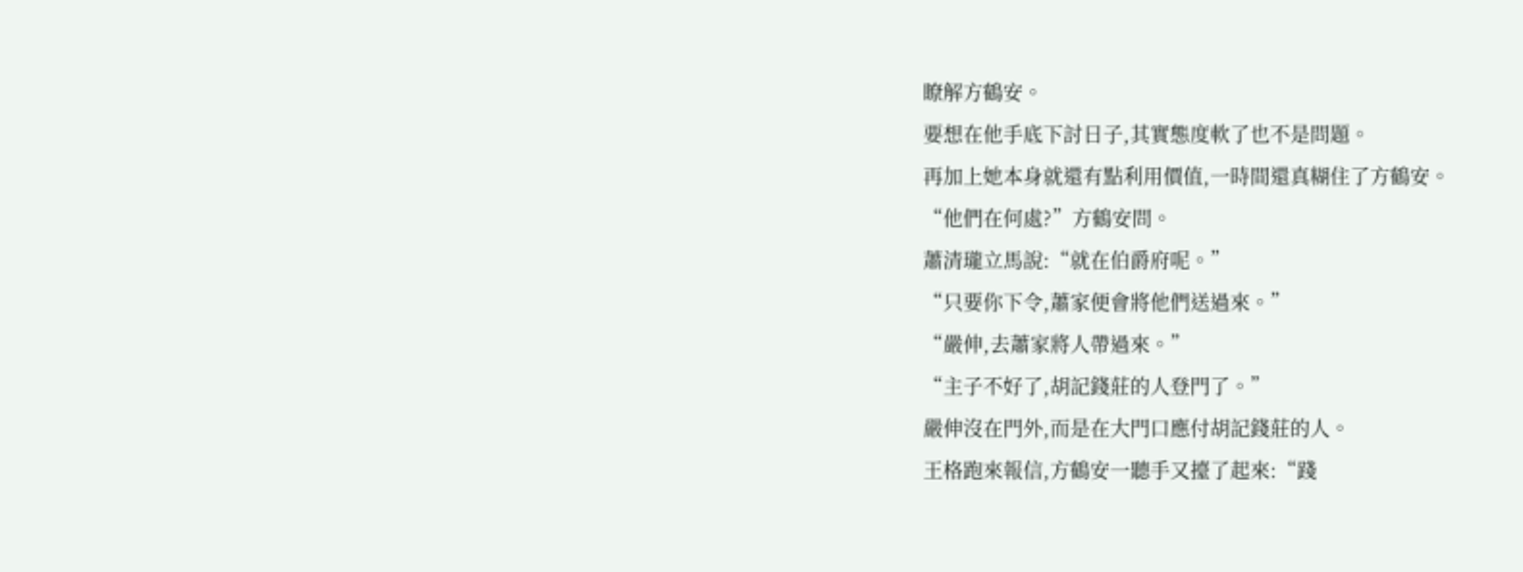瞭解方鶴安。
要想在他手底下討日子,其實態度軟了也不是問題。
再加上她本身就還有點利用價值,一時間還真糊住了方鶴安。
“他們在何處?”方鶴安問。
蕭清瓏立馬說:“就在伯爵府呢。”
“只要你下令,蕭家便會將他們送過來。”
“嚴伸,去蕭家將人帶過來。”
“主子不好了,胡記錢莊的人登門了。”
嚴伸沒在門外,而是在大門口應付胡記錢莊的人。
王格跑來報信,方鶴安一聽手又擡了起來:“踐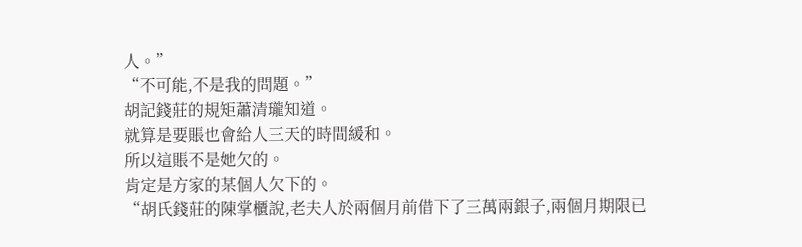人。”
“不可能,不是我的問題。”
胡記錢莊的規矩蕭清瓏知道。
就算是要賬也會給人三天的時間緩和。
所以這賬不是她欠的。
肯定是方家的某個人欠下的。
“胡氏錢莊的陳掌櫃說,老夫人於兩個月前借下了三萬兩銀子,兩個月期限已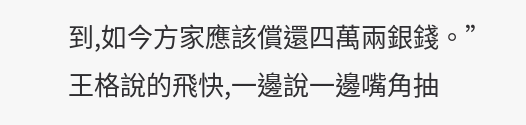到,如今方家應該償還四萬兩銀錢。”
王格說的飛快,一邊說一邊嘴角抽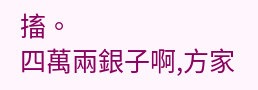搐。
四萬兩銀子啊,方家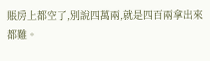賬房上都空了,別說四萬兩,就是四百兩拿出來都難。